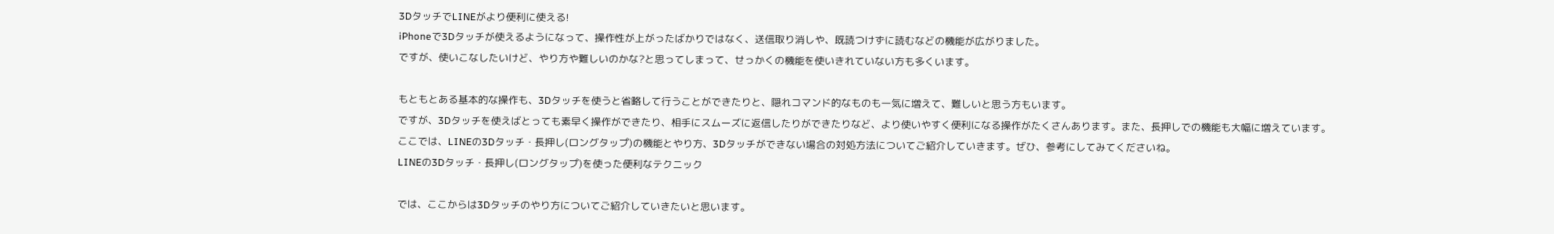3DタッチでLINEがより便利に使える!
iPhoneで3Dタッチが使えるようになって、操作性が上がったばかりではなく、送信取り消しや、既読つけずに読むなどの機能が広がりました。
ですが、使いこなしたいけど、やり方や難しいのかな?と思ってしまって、せっかくの機能を使いきれていない方も多くいます。

もともとある基本的な操作も、3Dタッチを使うと省略して行うことができたりと、隠れコマンド的なものも一気に増えて、難しいと思う方もいます。
ですが、3Dタッチを使えばとっても素早く操作ができたり、相手にスムーズに返信したりができたりなど、より使いやすく便利になる操作がたくさんあります。また、長押しでの機能も大幅に増えています。
ここでは、LINEの3Dタッチ・長押し(ロングタップ)の機能とやり方、3Dタッチができない場合の対処方法についてご紹介していきます。ぜひ、参考にしてみてくださいね。
LINEの3Dタッチ・長押し(ロングタップ)を使った便利なテクニック

では、ここからは3Dタッチのやり方についてご紹介していきたいと思います。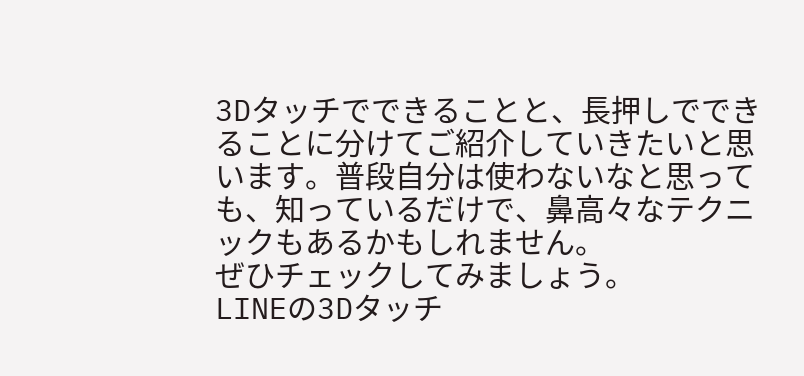3Dタッチでできることと、長押しでできることに分けてご紹介していきたいと思います。普段自分は使わないなと思っても、知っているだけで、鼻高々なテクニックもあるかもしれません。
ぜひチェックしてみましょう。
LINEの3Dタッチ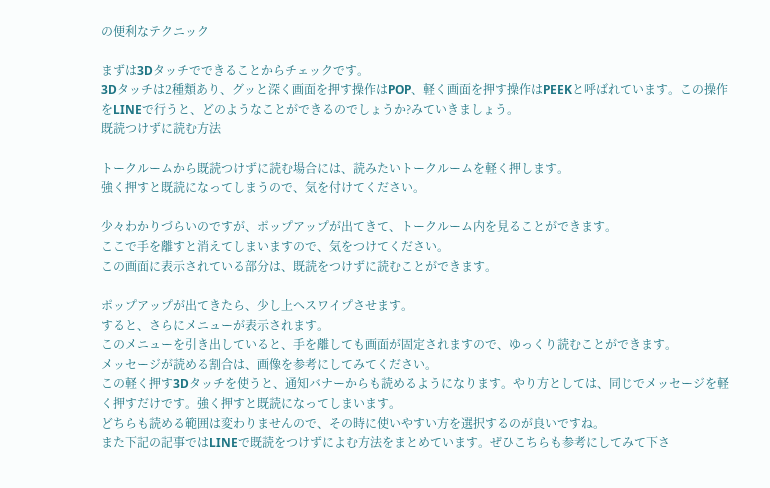の便利なテクニック

まずは3Dタッチでできることからチェックです。
3Dタッチは2種類あり、グッと深く画面を押す操作はPOP、軽く画面を押す操作はPEEKと呼ばれています。この操作をLINEで行うと、どのようなことができるのでしょうか?みていきましょう。
既読つけずに読む方法

トークルームから既読つけずに読む場合には、読みたいトークルームを軽く押します。
強く押すと既読になってしまうので、気を付けてください。

少々わかりづらいのですが、ポップアップが出てきて、トークルーム内を見ることができます。
ここで手を離すと消えてしまいますので、気をつけてください。
この画面に表示されている部分は、既読をつけずに読むことができます。

ポップアップが出てきたら、少し上へスワイプさせます。
すると、さらにメニューが表示されます。
このメニューを引き出していると、手を離しても画面が固定されますので、ゆっくり読むことができます。
メッセージが読める割合は、画像を参考にしてみてください。
この軽く押す3Dタッチを使うと、通知バナーからも読めるようになります。やり方としては、同じでメッセージを軽く押すだけです。強く押すと既読になってしまいます。
どちらも読める範囲は変わりませんので、その時に使いやすい方を選択するのが良いですね。
また下記の記事ではLINEで既読をつけずによむ方法をまとめています。ぜひこちらも参考にしてみて下さ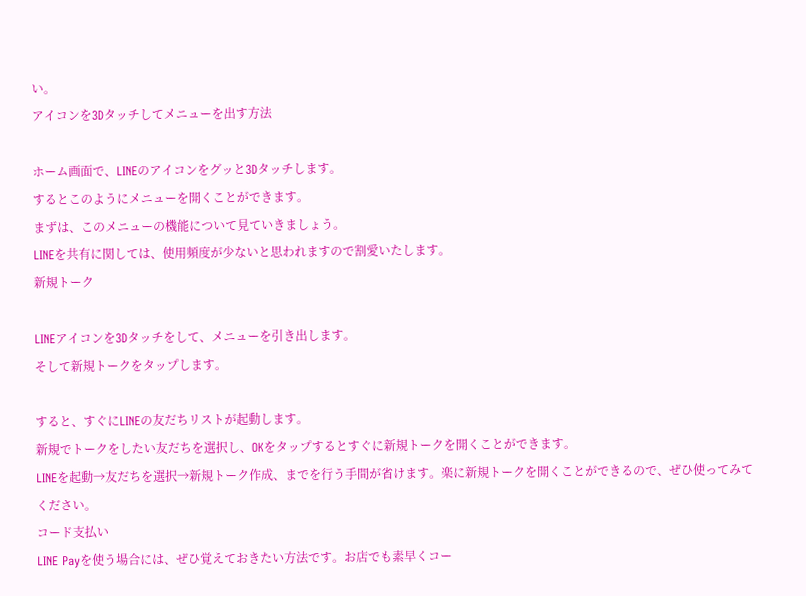い。
アイコンを3Dタッチしてメニューを出す方法

ホーム画面で、LINEのアイコンをグッと3Dタッチします。
するとこのようにメニューを開くことができます。
まずは、このメニューの機能について見ていきましょう。
LINEを共有に関しては、使用頻度が少ないと思われますので割愛いたします。
新規トーク

LINEアイコンを3Dタッチをして、メニューを引き出します。
そして新規トークをタップします。

すると、すぐにLINEの友だちリストが起動します。
新規でトークをしたい友だちを選択し、OKをタップするとすぐに新規トークを開くことができます。
LINEを起動→友だちを選択→新規トーク作成、までを行う手間が省けます。楽に新規トークを開くことができるので、ぜひ使ってみてください。
コード支払い
LINE Payを使う場合には、ぜひ覚えておきたい方法です。お店でも素早くコー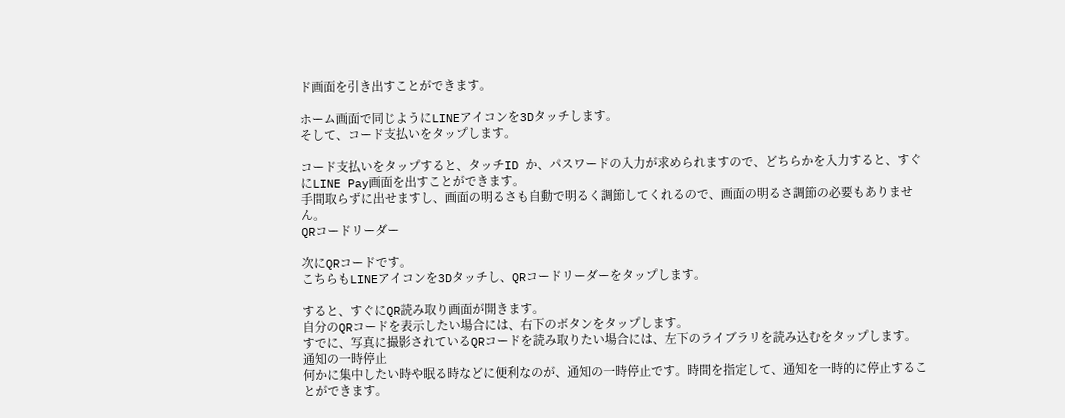ド画面を引き出すことができます。

ホーム画面で同じようにLINEアイコンを3Dタッチします。
そして、コード支払いをタップします。

コード支払いをタップすると、タッチID か、パスワードの入力が求められますので、どちらかを入力すると、すぐにLINE Pay画面を出すことができます。
手間取らずに出せますし、画面の明るさも自動で明るく調節してくれるので、画面の明るさ調節の必要もありません。
QRコードリーダー

次にQRコードです。
こちらもLINEアイコンを3Dタッチし、QRコードリーダーをタップします。

すると、すぐにQR読み取り画面が開きます。
自分のQRコードを表示したい場合には、右下のボタンをタップします。
すでに、写真に撮影されているQRコードを読み取りたい場合には、左下のライブラリを読み込むをタップします。
通知の一時停止
何かに集中したい時や眠る時などに便利なのが、通知の一時停止です。時間を指定して、通知を一時的に停止することができます。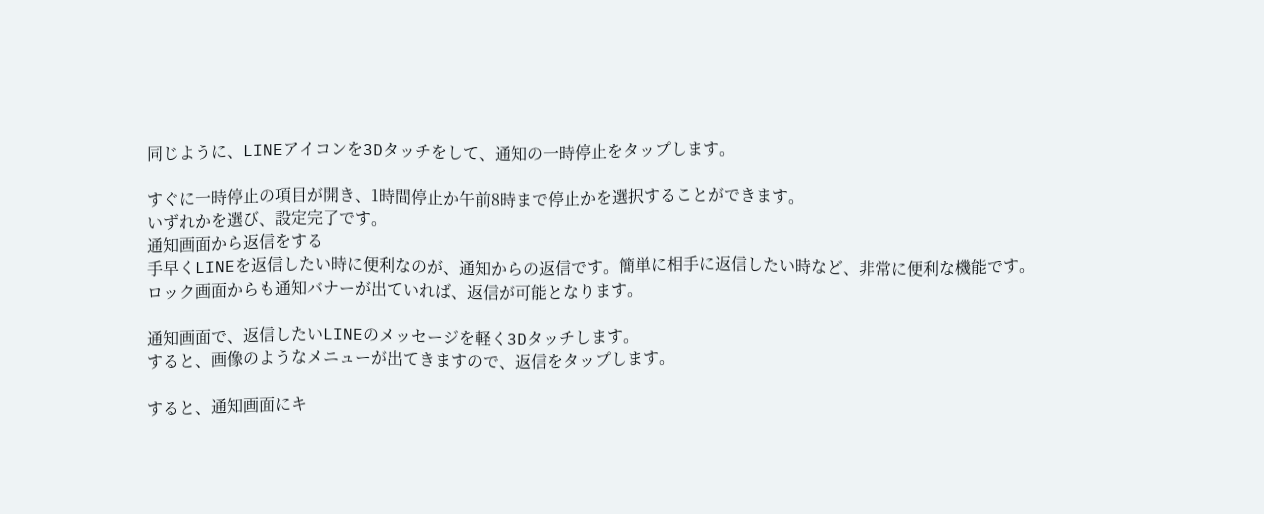同じように、LINEアイコンを3Dタッチをして、通知の一時停止をタップします。

すぐに一時停止の項目が開き、1時間停止か午前8時まで停止かを選択することができます。
いずれかを選び、設定完了です。
通知画面から返信をする
手早くLINEを返信したい時に便利なのが、通知からの返信です。簡単に相手に返信したい時など、非常に便利な機能です。
ロック画面からも通知バナーが出ていれば、返信が可能となります。

通知画面で、返信したいLINEのメッセージを軽く3Dタッチします。
すると、画像のようなメニューが出てきますので、返信をタップします。

すると、通知画面にキ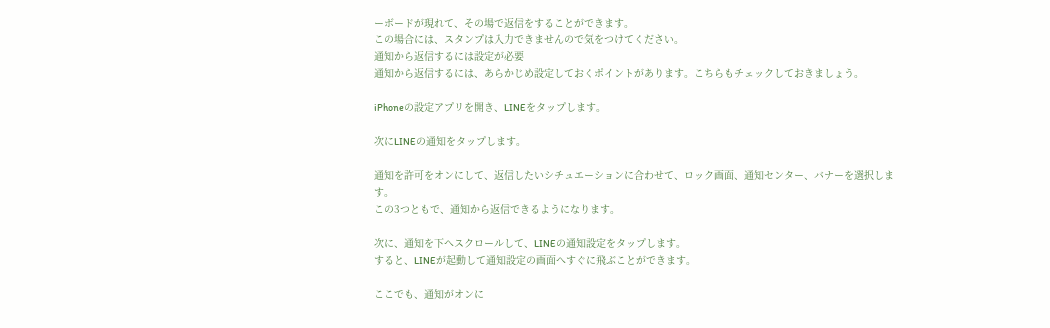ーボードが現れて、その場で返信をすることができます。
この場合には、スタンプは入力できませんので気をつけてください。
通知から返信するには設定が必要
通知から返信するには、あらかじめ設定しておくポイントがあります。こちらもチェックしておきましょう。

iPhoneの設定アプリを開き、LINEをタップします。

次にLINEの通知をタップします。

通知を許可をオンにして、返信したいシチュエーションに合わせて、ロック画面、通知センター、バナーを選択します。
この3つともで、通知から返信できるようになります。

次に、通知を下へスクロールして、LINEの通知設定をタップします。
すると、LINEが起動して通知設定の画面へすぐに飛ぶことができます。

ここでも、通知がオンに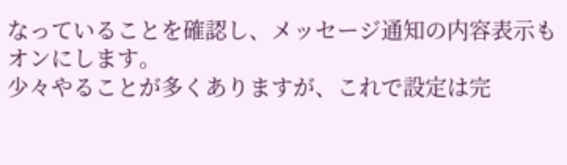なっていることを確認し、メッセージ通知の内容表示もオンにします。
少々やることが多くありますが、これで設定は完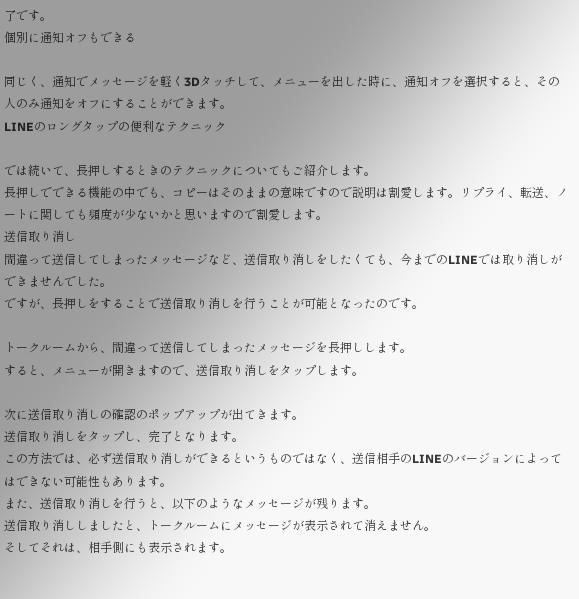了です。
個別に通知オフもできる

同じく、通知でメッセージを軽く3Dタッチして、メニューを出した時に、通知オフを選択すると、その人のみ通知をオフにすることができます。
LINEのロングタップの便利なテクニック

では続いて、長押しするときのテクニックについてもご紹介します。
長押しでできる機能の中でも、コピーはそのままの意味ですので説明は割愛します。リプライ、転送、ノートに関しても頻度が少ないかと思いますので割愛します。
送信取り消し
間違って送信してしまったメッセージなど、送信取り消しをしたくても、今までのLINEでは取り消しができませんでした。
ですが、長押しをすることで送信取り消しを行うことが可能となったのです。

トークルームから、間違って送信してしまったメッセージを長押しします。
すると、メニューが開きますので、送信取り消しをタップします。

次に送信取り消しの確認のポップアップが出てきます。
送信取り消しをタップし、完了となります。
この方法では、必ず送信取り消しができるというものではなく、送信相手のLINEのバージョンによってはできない可能性もあります。
また、送信取り消しを行うと、以下のようなメッセージが残ります。
送信取り消ししましたと、トークルームにメッセージが表示されて消えません。
そしてそれは、相手側にも表示されます。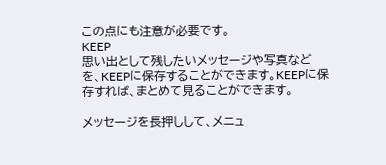この点にも注意が必要です。
KEEP
思い出として残したいメッセージや写真などを、KEEPに保存することができます。KEEPに保存すれば、まとめて見ることができます。

メッセージを長押しして、メニュ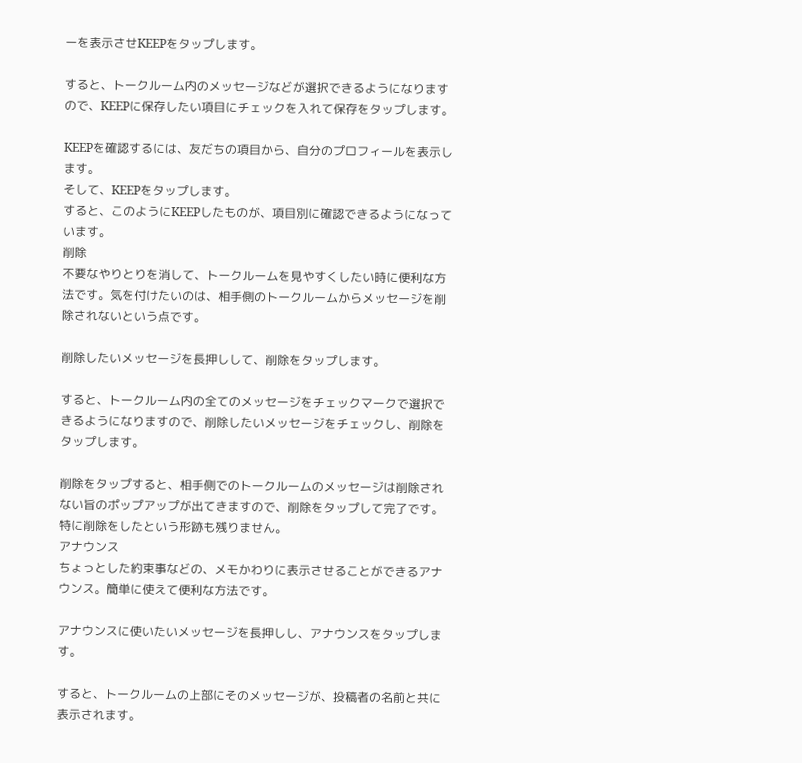ーを表示させKEEPをタップします。

すると、トークルーム内のメッセージなどが選択できるようになりますので、KEEPに保存したい項目にチェックを入れて保存をタップします。

KEEPを確認するには、友だちの項目から、自分のプロフィールを表示します。
そして、KEEPをタップします。
すると、このようにKEEPしたものが、項目別に確認できるようになっています。
削除
不要なやりとりを消して、トークルームを見やすくしたい時に便利な方法です。気を付けたいのは、相手側のトークルームからメッセージを削除されないという点です。

削除したいメッセージを長押しして、削除をタップします。

すると、トークルーム内の全てのメッセージをチェックマークで選択できるようになりますので、削除したいメッセージをチェックし、削除をタップします。

削除をタップすると、相手側でのトークルームのメッセージは削除されない旨のポップアップが出てきますので、削除をタップして完了です。
特に削除をしたという形跡も残りません。
アナウンス
ちょっとした約束事などの、メモかわりに表示させることができるアナウンス。簡単に使えて便利な方法です。

アナウンスに使いたいメッセージを長押しし、アナウンスをタップします。

すると、トークルームの上部にそのメッセージが、投稿者の名前と共に表示されます。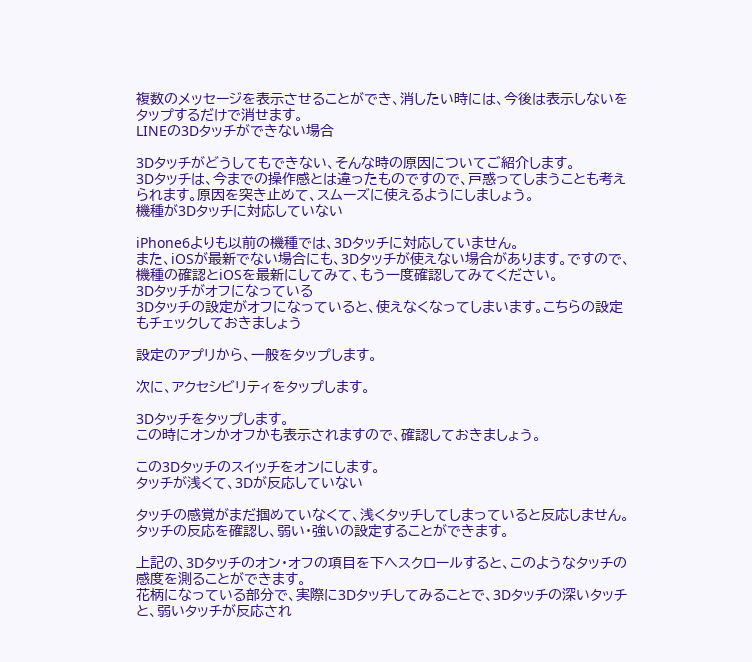複数のメッセージを表示させることができ、消したい時には、今後は表示しないをタップするだけで消せます。
LINEの3Dタッチができない場合

3Dタッチがどうしてもできない、そんな時の原因についてご紹介します。
3Dタッチは、今までの操作感とは違ったものですので、戸惑ってしまうことも考えられます。原因を突き止めて、スムーズに使えるようにしましょう。
機種が3Dタッチに対応していない

iPhone6よりも以前の機種では、3Dタッチに対応していません。
また、iOSが最新でない場合にも、3Dタッチが使えない場合があります。ですので、機種の確認とiOSを最新にしてみて、もう一度確認してみてください。
3Dタッチがオフになっている
3Dタッチの設定がオフになっていると、使えなくなってしまいます。こちらの設定もチェックしておきましょう

設定のアプリから、一般をタップします。

次に、アクセシビリティをタップします。

3Dタッチをタップします。
この時にオンかオフかも表示されますので、確認しておきましょう。

この3Dタッチのスイッチをオンにします。
タッチが浅くて、3Dが反応していない

タッチの感覚がまだ掴めていなくて、浅くタッチしてしまっていると反応しません。
タッチの反応を確認し、弱い・強いの設定することができます。

上記の、3Dタッチのオン・オフの項目を下へスクロールすると、このようなタッチの感度を測ることができます。
花柄になっている部分で、実際に3Dタッチしてみることで、3Dタッチの深いタッチと、弱いタッチが反応され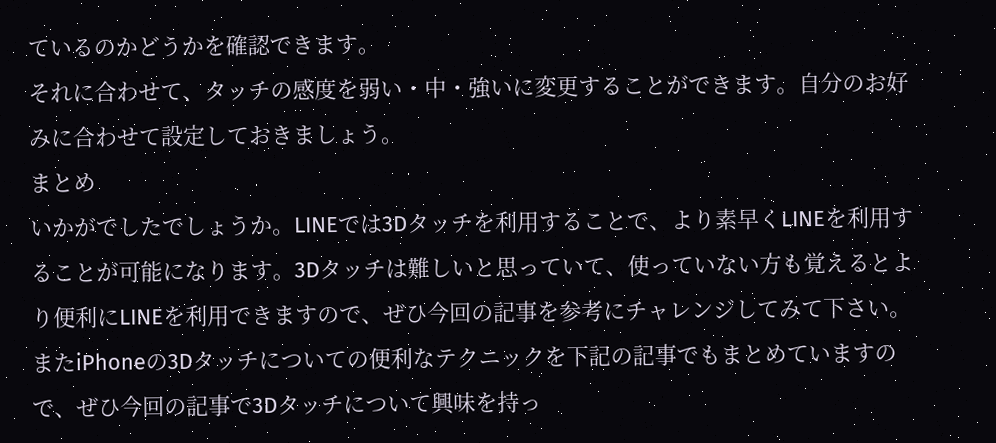ているのかどうかを確認できます。
それに合わせて、タッチの感度を弱い・中・強いに変更することができます。自分のお好みに合わせて設定しておきましょう。
まとめ
いかがでしたでしょうか。LINEでは3Dタッチを利用することで、より素早くLINEを利用することが可能になります。3Dタッチは難しいと思っていて、使っていない方も覚えるとより便利にLINEを利用できますので、ぜひ今回の記事を参考にチャレンジしてみて下さい。
またiPhoneの3Dタッチについての便利なテクニックを下記の記事でもまとめていますので、ぜひ今回の記事で3Dタッチについて興味を持っ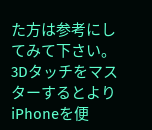た方は参考にしてみて下さい。3DタッチをマスターするとよりiPhoneを便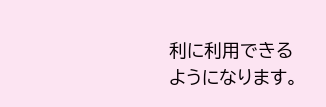利に利用できるようになります。